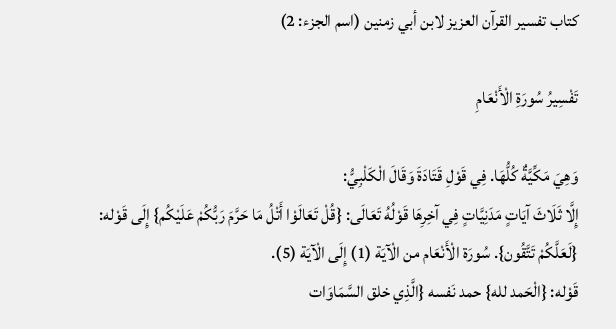كتاب تفسير القرآن العزيز لابن أبي زمنين (اسم الجزء: 2)

تَفْسِيرُ سُورَةِ الْأَنْعَامِ

وَهِيَ مَكِّيَّةٌ كُلُّهَا. فِي قَوْلِ قَتَادَةَ وَقَالَ الْكَلْبِيُّ:
إِلَّا ثَلَاثَ آيَاتٍ مَدَنِيَّاتٍ فِي آخِرِهَا قَوْلُهُ تَعَالَى: {قُلْ تَعَالَوْا أَتْلُ مَا حَرَّمَ رَبُّكُمْ عَلَيْكُم} إِلَى قَوْله: {لَعَلَّكُمْ تَتَّقُون}. سُورَة الْأَنْعَام من الْآيَة (1) إِلَى الْآيَة (5).
قَوْله: {الْحَمد لله} حمد نَفسه {الَّذِي خلق السَّمَاوَات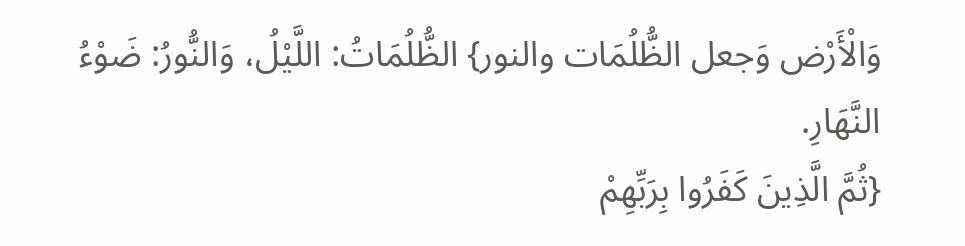وَالْأَرْض وَجعل الظُّلُمَات والنور} الظُّلُمَاتُ: اللَّيْلُ، وَالنُّورُ: ضَوْءُ النَّهَارِ.
{ثُمَّ الَّذِينَ كَفَرُوا بِرَبِّهِمْ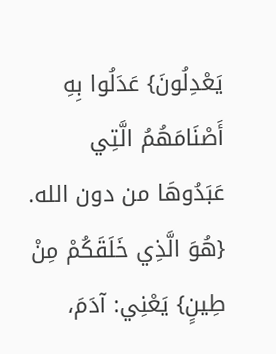يَعْدِلُونَ} عَدَلُوا بِهِ أَصْنَامَهُمُ الَّتِي عَبَدُوهَا من دون الله.
{هُوَ الَّذِي خَلَقَكُمْ مِنْ طِينٍ} يَعْنِي: آدَمَ،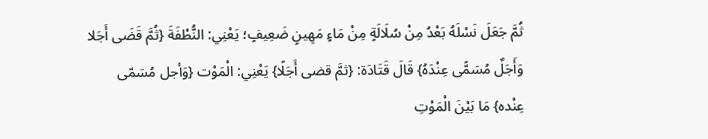ثُمَّ جَعَلَ نَسْلَهُ بَعْدُ مِنْ سُلَالَةٍ مِنْ مَاءٍ مَهِينٍ ضَعِيفٍ؛ يَعْنِي: النُّطْفَةَ {ثُمَّ قَضَى أَجَلا وَأَجَلٌ مُسَمًّى عِنْدَهُ} قَالَ قَتَادَة: {ثمَّ قضى أَجَلًا} يَعْنِي: الْمَوْت {وَأجل مُسَمّى عِنْده} مَا بَيْنَ الْمَوْتِ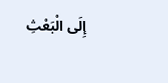إِلَى الْبَعْثِ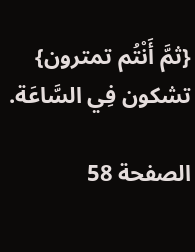{ثمَّ أَنْتُم تمترون} تشكون فِي السَّاعَة.

الصفحة 58